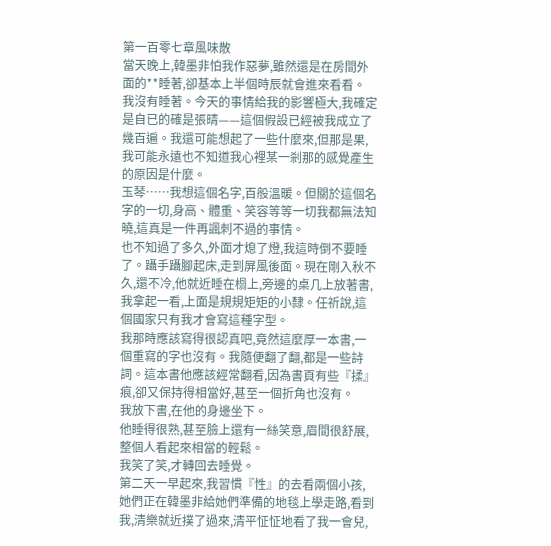第一百零七章風味散
當天晚上,韓墨非怕我作惡夢,雖然還是在房間外面的**睡著,卻基本上半個時辰就會進來看看。
我沒有睡著。今天的事情給我的影響極大,我確定是自已的確是張晴——這個假設已經被我成立了幾百遍。我還可能想起了一些什麼來,但那是果,我可能永遠也不知道我心裡某一剎那的感覺產生的原因是什麼。
玉琴……我想這個名字,百般溫暖。但關於這個名字的一切,身高、體重、笑容等等一切我都無法知曉,這真是一件再諷刺不過的事情。
也不知過了多久,外面才熄了燈,我這時倒不要睡了。躡手躡腳起床,走到屏風後面。現在剛入秋不久,還不冷,他就近睡在榻上,旁邊的桌几上放著書,我拿起一看,上面是規規矩矩的小隸。任祈說,這個國家只有我才會寫這種字型。
我那時應該寫得很認真吧,竟然這麼厚一本書,一個重寫的字也沒有。我隨便翻了翻,都是一些詩詞。這本書他應該經常翻看,因為書頁有些『揉』痕,卻又保持得相當好,甚至一個折角也沒有。
我放下書,在他的身邊坐下。
他睡得很熟,甚至臉上還有一絲笑意,眉間很舒展,整個人看起來相當的輕鬆。
我笑了笑,才轉回去睡覺。
第二天一早起來,我習慣『性』的去看兩個小孩,她們正在韓墨非給她們準備的地毯上學走路,看到我,清樂就近撲了過來,清平怔怔地看了我一會兒,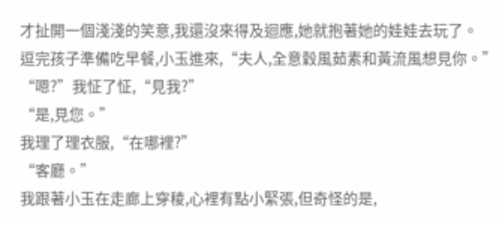才扯開一個淺淺的笑意,我還沒來得及迴應,她就抱著她的娃娃去玩了。
逗完孩子準備吃早餐,小玉進來,“夫人,全意穀風茹素和黃流風想見你。”
“嗯?”我怔了怔,“見我?”
“是,見您。”
我理了理衣服,“在哪裡?”
“客廳。”
我跟著小玉在走廊上穿稜,心裡有點小緊張,但奇怪的是,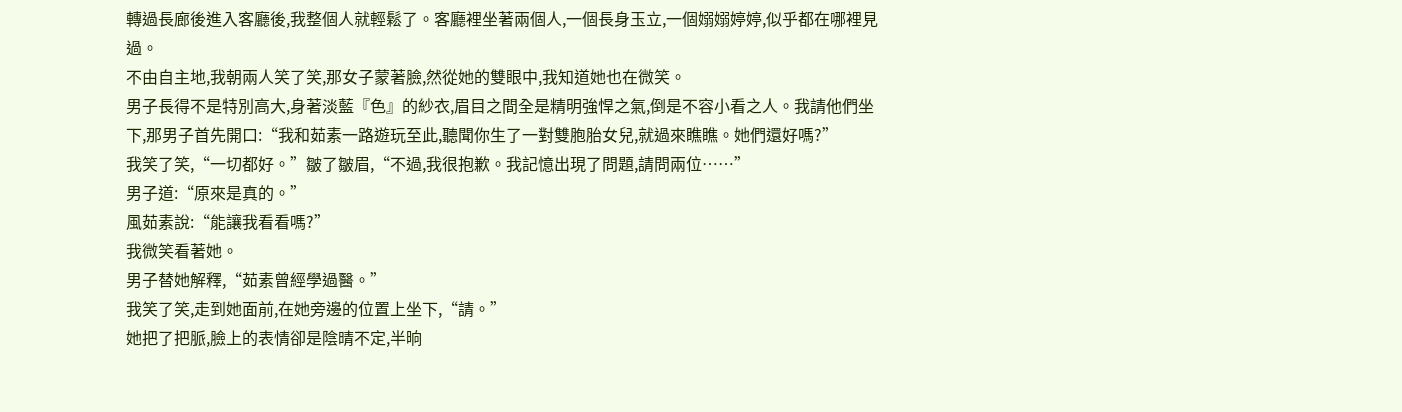轉過長廊後進入客廳後,我整個人就輕鬆了。客廳裡坐著兩個人,一個長身玉立,一個嫋嫋婷婷,似乎都在哪裡見過。
不由自主地,我朝兩人笑了笑,那女子蒙著臉,然從她的雙眼中,我知道她也在微笑。
男子長得不是特別高大,身著淡藍『色』的紗衣,眉目之間全是精明強悍之氣,倒是不容小看之人。我請他們坐下,那男子首先開口:“我和茹素一路遊玩至此,聽聞你生了一對雙胞胎女兒,就過來瞧瞧。她們還好嗎?”
我笑了笑,“一切都好。”皺了皺眉,“不過,我很抱歉。我記憶出現了問題,請問兩位……”
男子道:“原來是真的。”
風茹素說:“能讓我看看嗎?”
我微笑看著她。
男子替她解釋,“茹素曾經學過醫。”
我笑了笑,走到她面前,在她旁邊的位置上坐下,“請。”
她把了把脈,臉上的表情卻是陰晴不定,半晌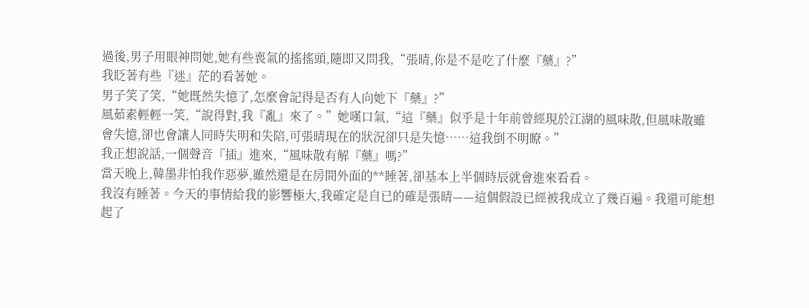過後,男子用眼神問她,她有些喪氣的搖搖頭,隨即又問我,“張晴,你是不是吃了什麼『藥』?”
我眨著有些『迷』茫的看著她。
男子笑了笑,“她既然失憶了,怎麼會記得是否有人向她下『藥』?”
風茹素輕輕一笑,“說得對,我『亂』來了。”她嘆口氣,“這『藥』似乎是十年前曾經現於江湖的風味散,但風味散雖會失憶,卻也會讓人同時失明和失陪,可張晴現在的狀況卻只是失憶……這我倒不明瞭。”
我正想說話,一個聲音『插』進來,“風味散有解『藥』嗎?”
當天晚上,韓墨非怕我作惡夢,雖然還是在房間外面的**睡著,卻基本上半個時辰就會進來看看。
我沒有睡著。今天的事情給我的影響極大,我確定是自已的確是張晴——這個假設已經被我成立了幾百遍。我還可能想起了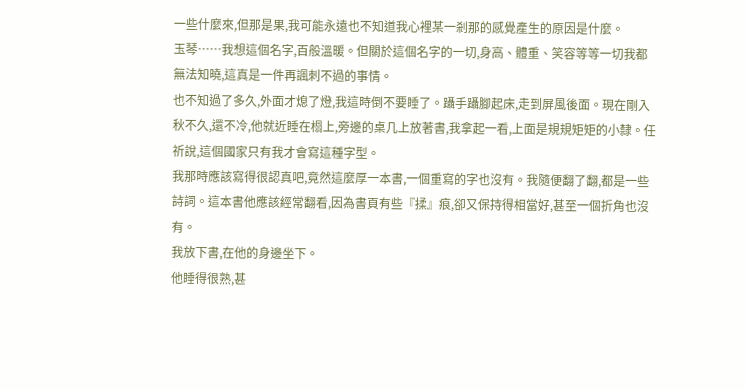一些什麼來,但那是果,我可能永遠也不知道我心裡某一剎那的感覺產生的原因是什麼。
玉琴……我想這個名字,百般溫暖。但關於這個名字的一切,身高、體重、笑容等等一切我都無法知曉,這真是一件再諷刺不過的事情。
也不知過了多久,外面才熄了燈,我這時倒不要睡了。躡手躡腳起床,走到屏風後面。現在剛入秋不久,還不冷,他就近睡在榻上,旁邊的桌几上放著書,我拿起一看,上面是規規矩矩的小隸。任祈說,這個國家只有我才會寫這種字型。
我那時應該寫得很認真吧,竟然這麼厚一本書,一個重寫的字也沒有。我隨便翻了翻,都是一些詩詞。這本書他應該經常翻看,因為書頁有些『揉』痕,卻又保持得相當好,甚至一個折角也沒有。
我放下書,在他的身邊坐下。
他睡得很熟,甚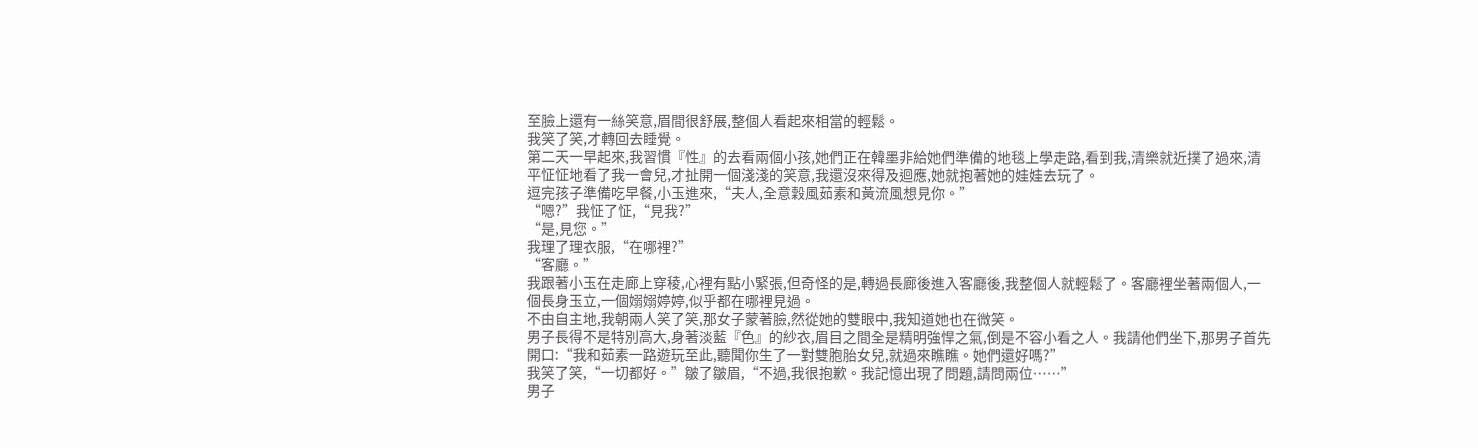至臉上還有一絲笑意,眉間很舒展,整個人看起來相當的輕鬆。
我笑了笑,才轉回去睡覺。
第二天一早起來,我習慣『性』的去看兩個小孩,她們正在韓墨非給她們準備的地毯上學走路,看到我,清樂就近撲了過來,清平怔怔地看了我一會兒,才扯開一個淺淺的笑意,我還沒來得及迴應,她就抱著她的娃娃去玩了。
逗完孩子準備吃早餐,小玉進來,“夫人,全意穀風茹素和黃流風想見你。”
“嗯?”我怔了怔,“見我?”
“是,見您。”
我理了理衣服,“在哪裡?”
“客廳。”
我跟著小玉在走廊上穿稜,心裡有點小緊張,但奇怪的是,轉過長廊後進入客廳後,我整個人就輕鬆了。客廳裡坐著兩個人,一個長身玉立,一個嫋嫋婷婷,似乎都在哪裡見過。
不由自主地,我朝兩人笑了笑,那女子蒙著臉,然從她的雙眼中,我知道她也在微笑。
男子長得不是特別高大,身著淡藍『色』的紗衣,眉目之間全是精明強悍之氣,倒是不容小看之人。我請他們坐下,那男子首先開口:“我和茹素一路遊玩至此,聽聞你生了一對雙胞胎女兒,就過來瞧瞧。她們還好嗎?”
我笑了笑,“一切都好。”皺了皺眉,“不過,我很抱歉。我記憶出現了問題,請問兩位……”
男子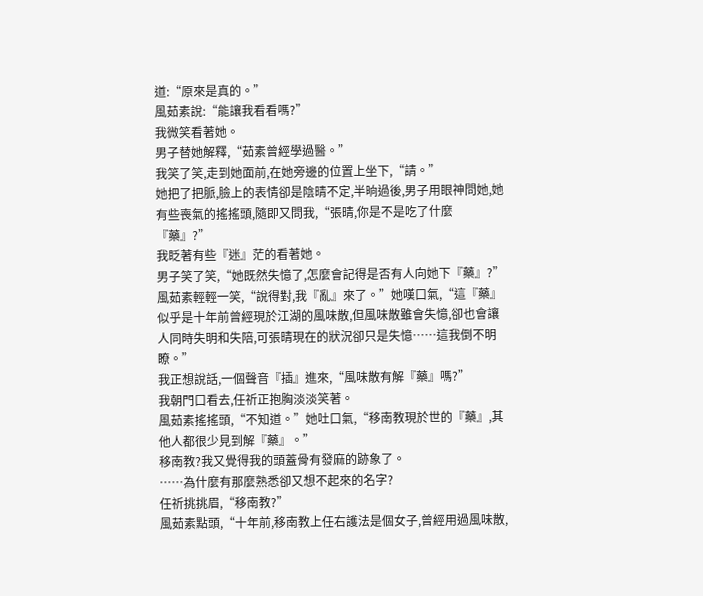道:“原來是真的。”
風茹素說:“能讓我看看嗎?”
我微笑看著她。
男子替她解釋,“茹素曾經學過醫。”
我笑了笑,走到她面前,在她旁邊的位置上坐下,“請。”
她把了把脈,臉上的表情卻是陰晴不定,半晌過後,男子用眼神問她,她有些喪氣的搖搖頭,隨即又問我,“張晴,你是不是吃了什麼『藥』?”
我眨著有些『迷』茫的看著她。
男子笑了笑,“她既然失憶了,怎麼會記得是否有人向她下『藥』?”
風茹素輕輕一笑,“說得對,我『亂』來了。”她嘆口氣,“這『藥』似乎是十年前曾經現於江湖的風味散,但風味散雖會失憶,卻也會讓人同時失明和失陪,可張晴現在的狀況卻只是失憶……這我倒不明瞭。”
我正想說話,一個聲音『插』進來,“風味散有解『藥』嗎?”
我朝門口看去,任祈正抱胸淡淡笑著。
風茹素搖搖頭,“不知道。”她吐口氣,“移南教現於世的『藥』,其他人都很少見到解『藥』。”
移南教?我又覺得我的頭蓋骨有發麻的跡象了。
……為什麼有那麼熟悉卻又想不起來的名字?
任祈挑挑眉,“移南教?”
風茹素點頭,“十年前,移南教上任右護法是個女子,曾經用過風味散,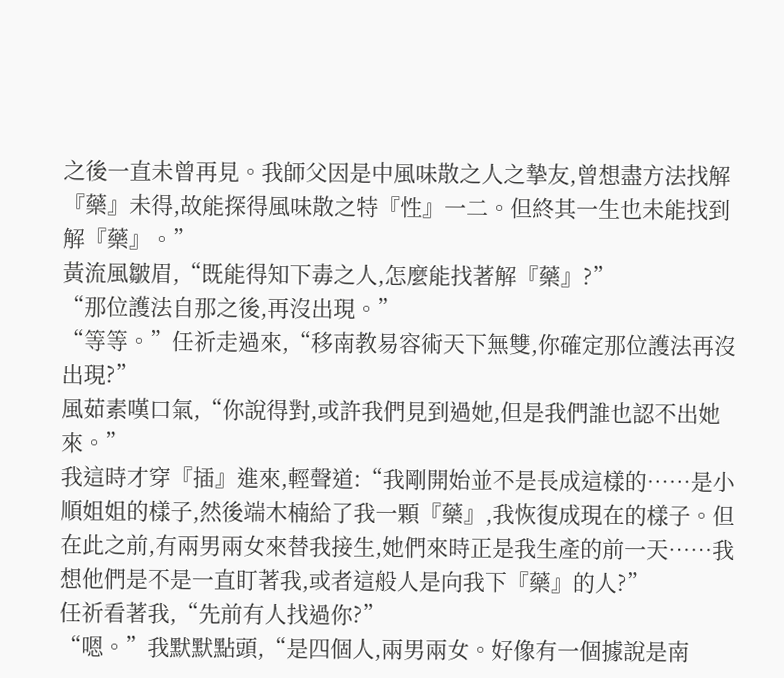之後一直未曾再見。我師父因是中風味散之人之摯友,曾想盡方法找解『藥』未得,故能探得風味散之特『性』一二。但終其一生也未能找到解『藥』。”
黃流風皺眉,“既能得知下毒之人,怎麼能找著解『藥』?”
“那位護法自那之後,再沒出現。”
“等等。”任祈走過來,“移南教易容術天下無雙,你確定那位護法再沒出現?”
風茹素嘆口氣,“你說得對,或許我們見到過她,但是我們誰也認不出她來。”
我這時才穿『插』進來,輕聲道:“我剛開始並不是長成這樣的……是小順姐姐的樣子,然後端木楠給了我一顆『藥』,我恢復成現在的樣子。但在此之前,有兩男兩女來替我接生,她們來時正是我生產的前一天……我想他們是不是一直盯著我,或者這般人是向我下『藥』的人?”
任祈看著我,“先前有人找過你?”
“嗯。”我默默點頭,“是四個人,兩男兩女。好像有一個據說是南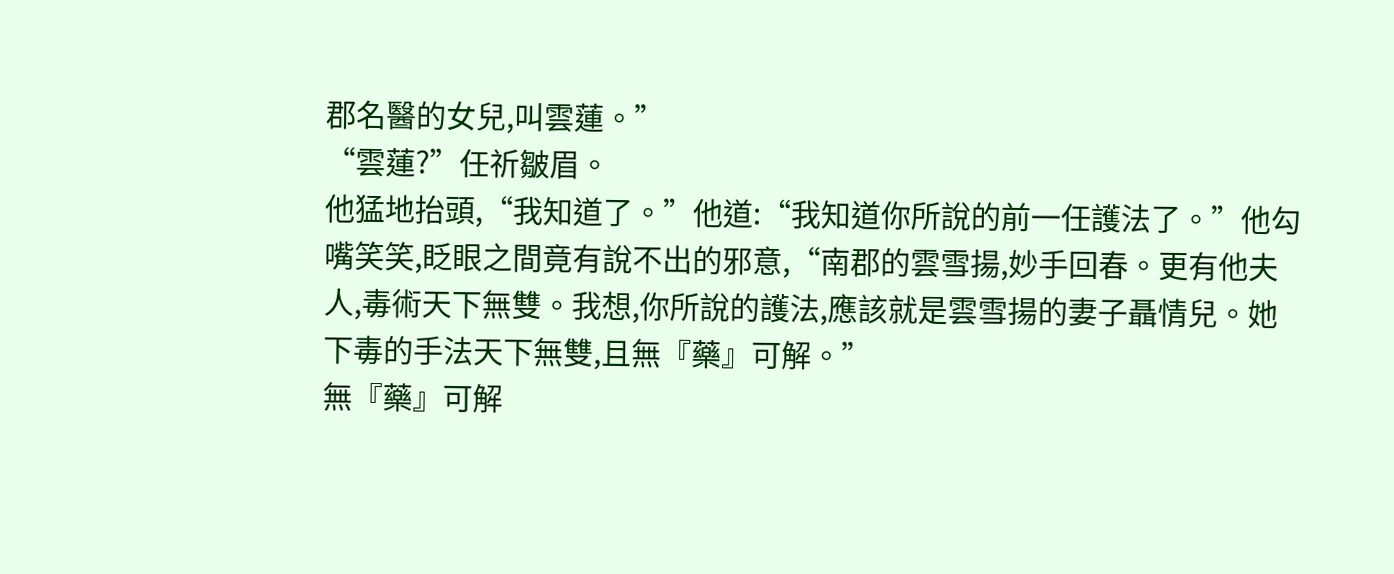郡名醫的女兒,叫雲蓮。”
“雲蓮?”任祈皺眉。
他猛地抬頭,“我知道了。”他道:“我知道你所說的前一任護法了。”他勾嘴笑笑,眨眼之間竟有說不出的邪意,“南郡的雲雪揚,妙手回春。更有他夫人,毒術天下無雙。我想,你所說的護法,應該就是雲雪揚的妻子聶情兒。她下毒的手法天下無雙,且無『藥』可解。”
無『藥』可解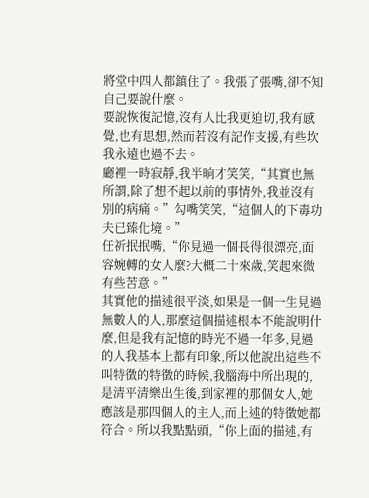將堂中四人都鎮住了。我張了張嘴,卻不知自己要說什麼。
要說恢復記憶,沒有人比我更迫切,我有感覺,也有思想,然而若沒有記作支援,有些坎我永遠也過不去。
廳裡一時寂靜,我半晌才笑笑,“其實也無所謂,除了想不起以前的事情外,我並沒有別的病痛。”勾嘴笑笑,“這個人的下毒功夫已臻化境。”
任祈抿抿嘴,“你見過一個長得很漂亮,面容婉轉的女人麼?大概二十來歲,笑起來微有些苦意。”
其實他的描述很平淡,如果是一個一生見過無數人的人,那麼這個描述根本不能說明什麼,但是我有記憶的時光不過一年多,見過的人我基本上都有印象,所以他說出這些不叫特徵的特徵的時候,我腦海中所出現的,是清平清樂出生後,到家裡的那個女人,她應該是那四個人的主人,而上述的特徵她都符合。所以我點點頭,“你上面的描述,有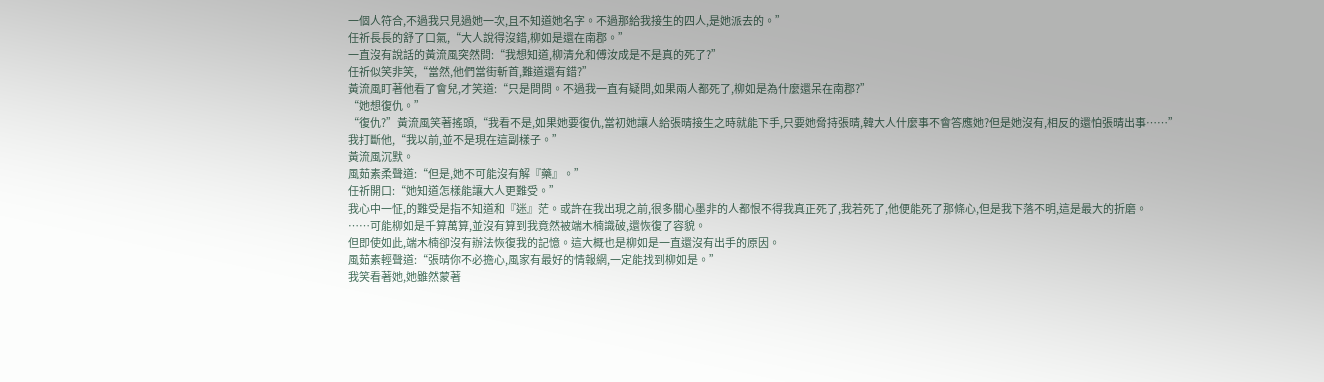一個人符合,不過我只見過她一次,且不知道她名字。不過那給我接生的四人,是她派去的。”
任祈長長的舒了口氣,“大人說得沒錯,柳如是還在南郡。”
一直沒有說話的黃流風突然問:“我想知道,柳清允和傅汝成是不是真的死了?”
任祈似笑非笑,“當然,他們當街斬首,難道還有錯?”
黃流風盯著他看了會兒,才笑道:“只是問問。不過我一直有疑問,如果兩人都死了,柳如是為什麼還呆在南郡?”
“她想復仇。”
“復仇?”黃流風笑著搖頭,“我看不是,如果她要復仇,當初她讓人給張晴接生之時就能下手,只要她脅持張晴,韓大人什麼事不會答應她?但是她沒有,相反的還怕張晴出事……”
我打斷他,“我以前,並不是現在這副樣子。”
黃流風沉默。
風茹素柔聲道:“但是,她不可能沒有解『藥』。”
任祈開口:“她知道怎樣能讓大人更難受。”
我心中一怔,的難受是指不知道和『迷』茫。或許在我出現之前,很多關心墨非的人都恨不得我真正死了,我若死了,他便能死了那條心,但是我下落不明,這是最大的折磨。
……可能柳如是千算萬算,並沒有算到我竟然被端木楠識破,還恢復了容貌。
但即使如此,端木楠卻沒有辦法恢復我的記憶。這大概也是柳如是一直還沒有出手的原因。
風茹素輕聲道:“張晴你不必擔心,風家有最好的情報網,一定能找到柳如是。”
我笑看著她,她雖然蒙著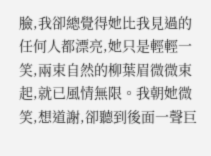臉,我卻總覺得她比我見過的任何人都漂亮,她只是輕輕一笑,兩束自然的柳葉眉微微束起,就已風情無限。我朝她微笑,想道謝,卻聽到後面一聲巨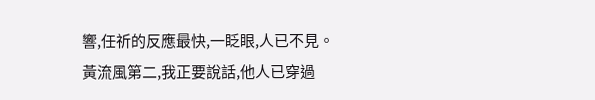響,任祈的反應最快,一眨眼,人已不見。
黃流風第二,我正要說話,他人已穿過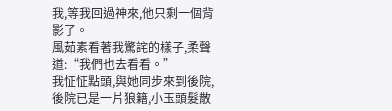我,等我回過神來,他只剩一個背影了。
風茹素看著我驚詫的樣子,柔聲道:“我們也去看看。”
我怔怔點頭,與她同步來到後院,後院已是一片狼籍,小玉頭髮散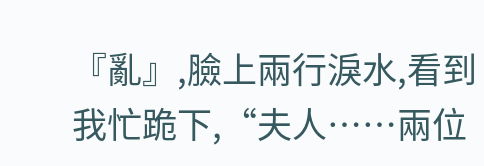『亂』,臉上兩行淚水,看到我忙跪下,“夫人……兩位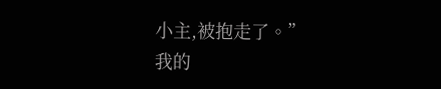小主,被抱走了。”
我的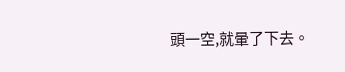頭一空,就暈了下去。